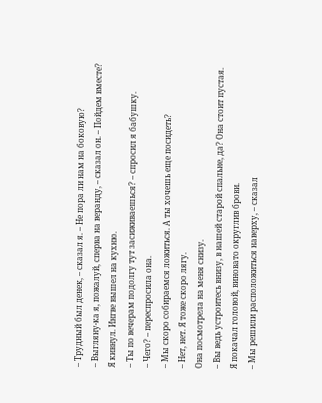– Трудный был денек, – сказал я. – Не пора ли нам на боковую?
– Выгляну-ка я, пожалуй, сперва на веранду, – сказал он. – Пойдем вместе?
Я кивнул. Ингве вышел на кухню.
– Ты по вечерам подолгу тут засиживаешься? – спросил я бабушку.
– Чего? – переспросила она.
– Мы скоро собираемся ложиться. А ты хочешь еще посидеть?
– Нет, нет. Я тоже скоро лягу.
Она посмотрела на меня снизу.
– Вы ведь устроитесь внизу, в нашей старой спальне, да? Она стоит пустая.
Я покачал головой, виновато округлив брови.
– Мы решили расположиться наверху, – сказал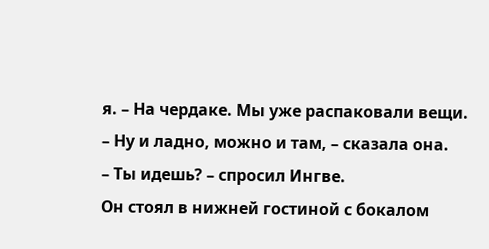я. – На чердаке. Мы уже распаковали вещи.
– Ну и ладно, можно и там, – сказала она.
– Ты идешь? – спросил Ингве.
Он стоял в нижней гостиной с бокалом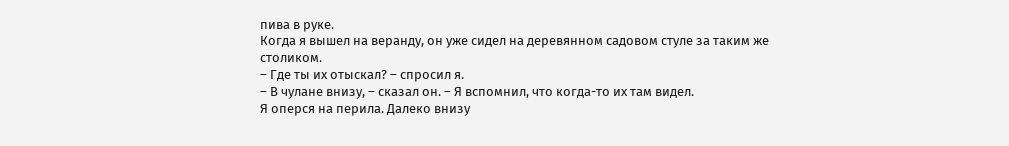пива в руке.
Когда я вышел на веранду, он уже сидел на деревянном садовом стуле за таким же столиком.
– Где ты их отыскал? – спросил я.
– В чулане внизу, – сказал он. – Я вспомнил, что когда-то их там видел.
Я оперся на перила. Далеко внизу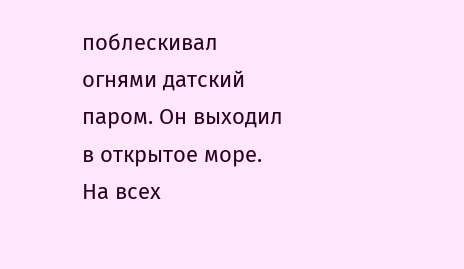поблескивал огнями датский паром. Он выходил в открытое море. На всех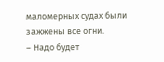маломерных судах были зажжены все огни.
– Надо будет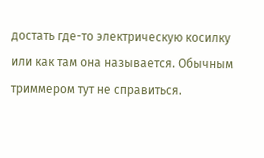достать где-то электрическую косилку или как там она называется. Обычным триммером тут не справиться.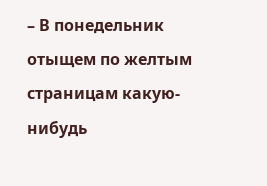– В понедельник отыщем по желтым страницам какую-нибудь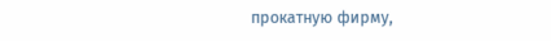прокатную фирму,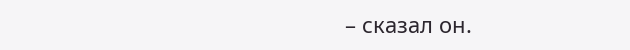– сказал он.